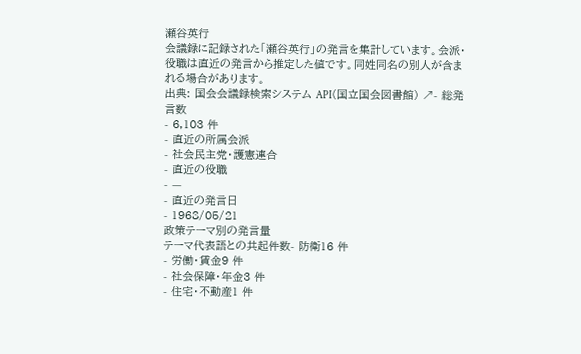瀬谷英行
会議録に記録された「瀬谷英行」の発言を集計しています。会派・役職は直近の発言から推定した値です。同姓同名の別人が含まれる場合があります。
出典: 国会会議録検索システム API(国立国会図書館) ↗- 総発言数
- 6,103 件
- 直近の所属会派
- 社会民主党・護憲連合
- 直近の役職
- —
- 直近の発言日
- 1968/05/21
政策テーマ別の発言量
テーマ代表語との共起件数- 防衛16 件
- 労働・賃金9 件
- 社会保障・年金3 件
- 住宅・不動産1 件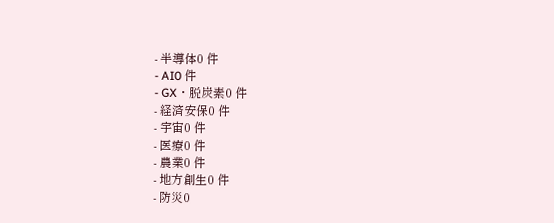- 半導体0 件
- AI0 件
- GX・脱炭素0 件
- 経済安保0 件
- 宇宙0 件
- 医療0 件
- 農業0 件
- 地方創生0 件
- 防災0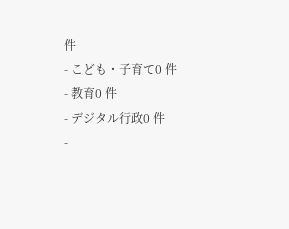件
- こども・子育て0 件
- 教育0 件
- デジタル行政0 件
-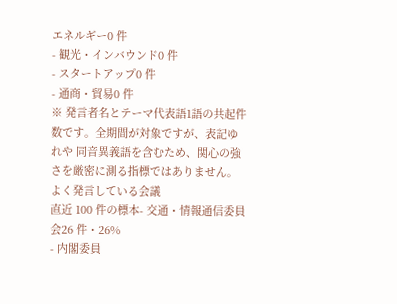エネルギー0 件
- 観光・インバウンド0 件
- スタートアップ0 件
- 通商・貿易0 件
※ 発言者名とテーマ代表語1語の共起件数です。全期間が対象ですが、表記ゆれや 同音異義語を含むため、関心の強さを厳密に測る指標ではありません。
よく発言している会議
直近 100 件の標本- 交通・情報通信委員会26 件・26%
- 内閣委員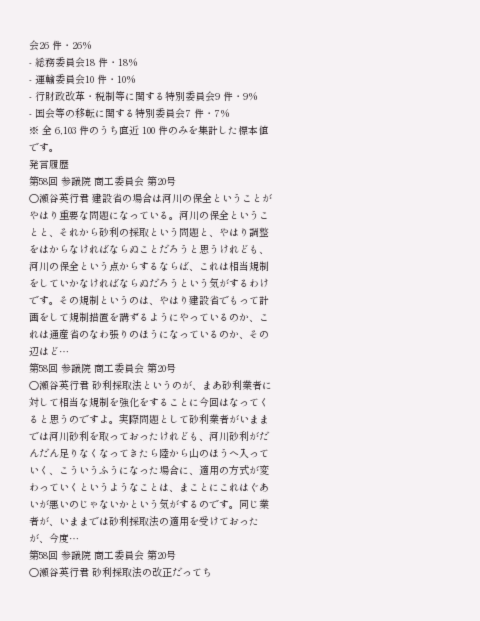会26 件・26%
- 総務委員会18 件・18%
- 運輸委員会10 件・10%
- 行財政改革・税制等に関する特別委員会9 件・9%
- 国会等の移転に関する特別委員会7 件・7%
※ 全 6,103 件のうち直近 100 件のみを集計した標本値です。
発言履歴
第58回 参議院 商工委員会 第20号
○瀬谷英行君 建設省の場合は河川の保全ということがやはり重要な問題になっている。河川の保全ということと、それから砂利の採取という問題と、やはり調整をはからなければならぬことだろうと思うけれども、河川の保全という点からするならば、これは相当規制をしていかなければならぬだろうという気がするわけです。その規制というのは、やはり建設省でもって計画をして規制措置を講ずるようにやっているのか、これは通産省のなわ張りのほうになっているのか、その辺はど…
第58回 参議院 商工委員会 第20号
○瀬谷英行君 砂利採取法というのが、まあ砂利業者に対して相当な規制を強化をすることに今回はなってくると思うのですよ。実際問題として砂利業者がいままでは河川砂利を取っておったけれども、河川砂利がだんだん足りなくなってきたら陸から山のほうへ入っていく、こういうふうになった場合に、適用の方式が変わっていくというようなことは、まことにこれはぐあいが悪いのじゃないかという気がするのです。同じ業者が、いままでは砂利採取法の適用を受けておったが、今度…
第58回 参議院 商工委員会 第20号
○瀬谷英行君 砂利採取法の改正だってち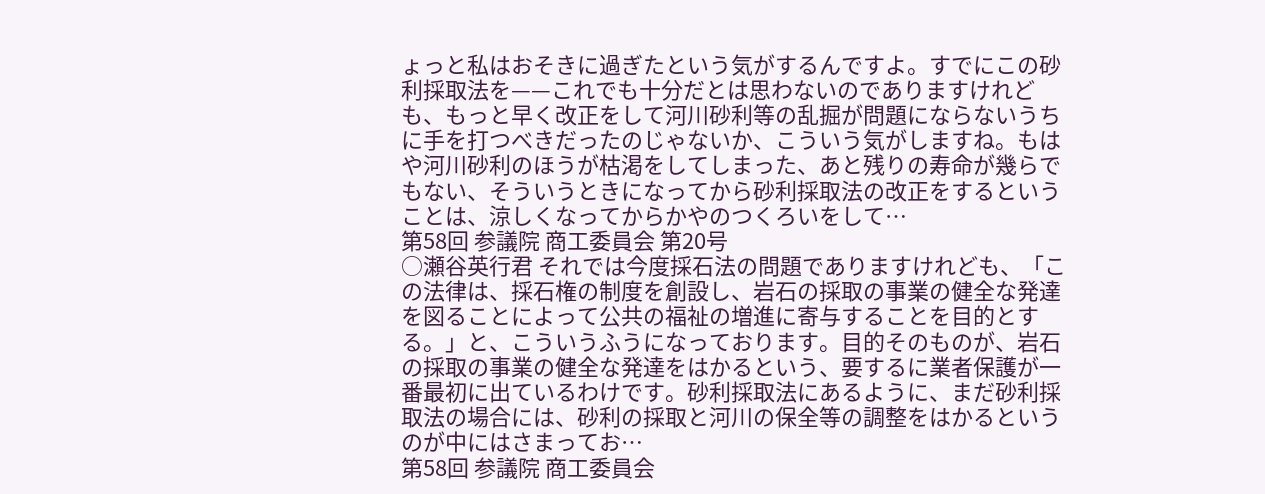ょっと私はおそきに過ぎたという気がするんですよ。すでにこの砂利採取法を——これでも十分だとは思わないのでありますけれども、もっと早く改正をして河川砂利等の乱掘が問題にならないうちに手を打つべきだったのじゃないか、こういう気がしますね。もはや河川砂利のほうが枯渇をしてしまった、あと残りの寿命が幾らでもない、そういうときになってから砂利採取法の改正をするということは、涼しくなってからかやのつくろいをして…
第58回 参議院 商工委員会 第20号
○瀬谷英行君 それでは今度採石法の問題でありますけれども、「この法律は、採石権の制度を創設し、岩石の採取の事業の健全な発達を図ることによって公共の福祉の増進に寄与することを目的とする。」と、こういうふうになっております。目的そのものが、岩石の採取の事業の健全な発達をはかるという、要するに業者保護が一番最初に出ているわけです。砂利採取法にあるように、まだ砂利採取法の場合には、砂利の採取と河川の保全等の調整をはかるというのが中にはさまってお…
第58回 参議院 商工委員会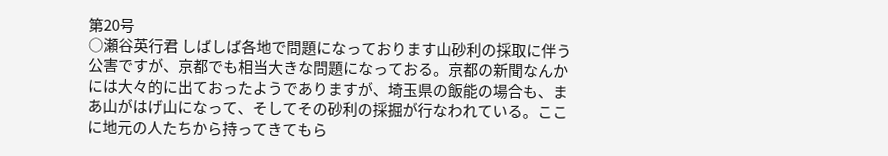第20号
○瀬谷英行君 しばしば各地で問題になっております山砂利の採取に伴う公害ですが、京都でも相当大きな問題になっておる。京都の新聞なんかには大々的に出ておったようでありますが、埼玉県の飯能の場合も、まあ山がはげ山になって、そしてその砂利の採掘が行なわれている。ここに地元の人たちから持ってきてもら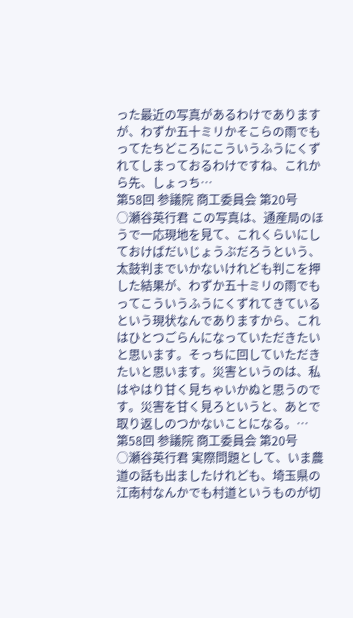った最近の写真があるわけでありますが、わずか五十ミリかそこらの雨でもってたちどころにこういうふうにくずれてしまっておるわけですね、これから先、しょっち…
第58回 参議院 商工委員会 第20号
○瀬谷英行君 この写真は、通産局のほうで一応現地を見て、これくらいにしておけばだいじょうぶだろうという、太鼓判までいかないけれども判こを押した結果が、わずか五十ミリの雨でもってこういうふうにくずれてきているという現状なんでありますから、これはひとつごらんになっていただきたいと思います。そっちに回していただきたいと思います。災害というのは、私はやはり甘く見ちゃいかぬと思うのです。災害を甘く見ろというと、あとで取り返しのつかないことになる。…
第58回 参議院 商工委員会 第20号
○瀬谷英行君 実際問題として、いま農道の話も出ましたけれども、埼玉県の江南村なんかでも村道というものが切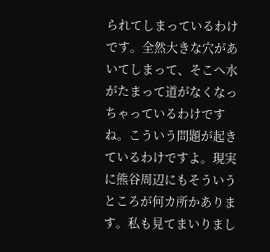られてしまっているわけです。全然大きな穴があいてしまって、そこへ水がたまって道がなくなっちゃっているわけですね。こういう問題が起きているわけですよ。現実に熊谷周辺にもそういうところが何カ所かあります。私も見てまいりまし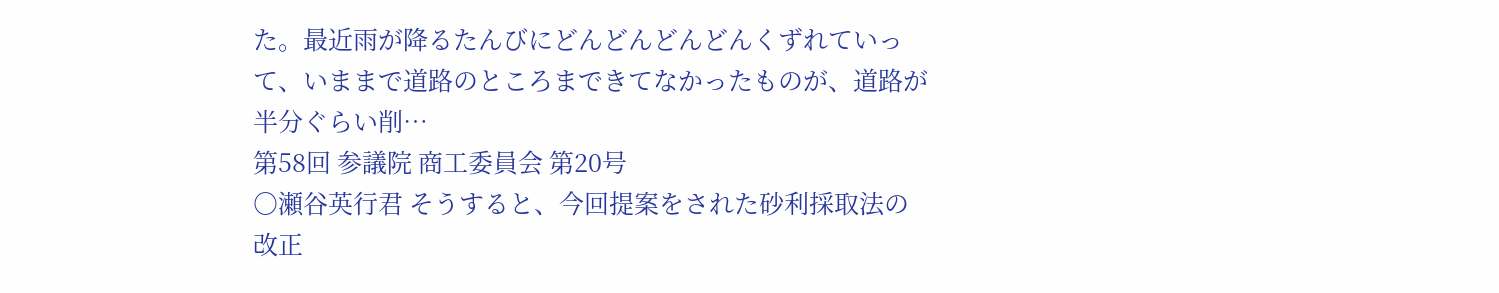た。最近雨が降るたんびにどんどんどんどんくずれていって、いままで道路のところまできてなかったものが、道路が半分ぐらい削…
第58回 参議院 商工委員会 第20号
○瀬谷英行君 そうすると、今回提案をされた砂利採取法の改正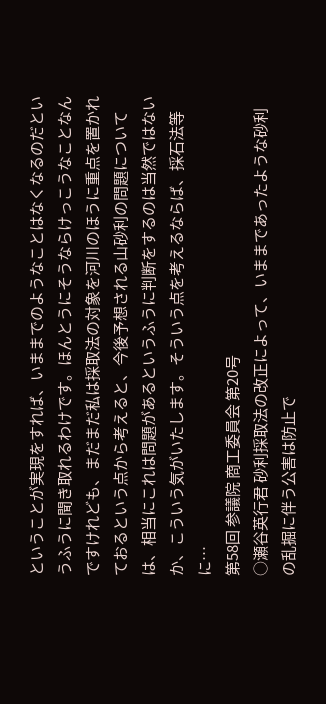ということが実現をすれば、いままでのようなことはなくなるのだというふうに聞き取れるわけです。ほんとうにそうならけっこうなことなんですけれども、まだまだ私は採取法の対象を河川のほうに重点を置かれておるという点から考えると、今後予想される山砂利の問題については、相当にこれは問題があるというふうに判断をするのは当然ではないか、こういう気がいたします。そういう点を考えるならば、採石法等に…
第58回 参議院 商工委員会 第20号
○瀬谷英行君 砂利採取法の改正によって、いままであったような砂利の乱掘に伴う公害は防止で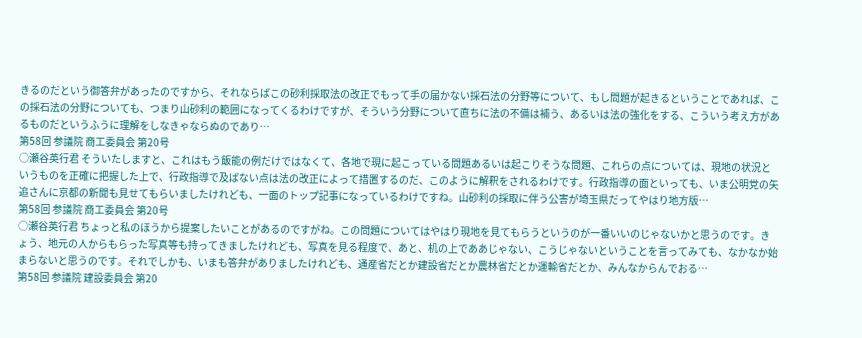きるのだという御答弁があったのですから、それならばこの砂利採取法の改正でもって手の届かない採石法の分野等について、もし問題が起きるということであれば、この採石法の分野についても、つまり山砂利の範囲になってくるわけですが、そういう分野について直ちに法の不備は補う、あるいは法の強化をする、こういう考え方があるものだというふうに理解をしなきゃならぬのであり…
第58回 参議院 商工委員会 第20号
○瀬谷英行君 そういたしますと、これはもう飯能の例だけではなくて、各地で現に起こっている問題あるいは起こりそうな問題、これらの点については、現地の状況というものを正確に把握した上で、行政指導で及ばない点は法の改正によって措置するのだ、このように解釈をされるわけです。行政指導の面といっても、いま公明党の矢追さんに京都の新聞も見せてもらいましたけれども、一面のトップ記事になっているわけですね。山砂利の採取に伴う公害が埼玉県だってやはり地方版…
第58回 参議院 商工委員会 第20号
○瀬谷英行君 ちょっと私のほうから提案したいことがあるのですがね。この問題についてはやはり現地を見てもらうというのが一番いいのじゃないかと思うのです。きょう、地元の人からもらった写真等も持ってきましたけれども、写真を見る程度で、あと、机の上でああじゃない、こうじゃないということを言ってみても、なかなか始まらないと思うのです。それでしかも、いまも答弁がありましたけれども、通産省だとか建設省だとか農林省だとか運輸省だとか、みんなからんでおる…
第58回 参議院 建設委員会 第20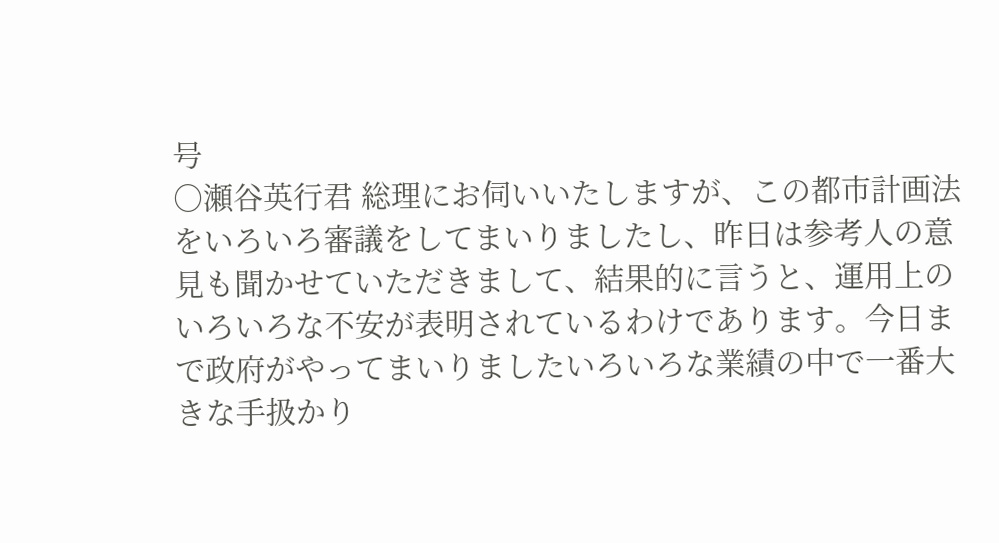号
○瀬谷英行君 総理にお伺いいたしますが、この都市計画法をいろいろ審議をしてまいりましたし、昨日は参考人の意見も聞かせていただきまして、結果的に言うと、運用上のいろいろな不安が表明されているわけであります。今日まで政府がやってまいりましたいろいろな業績の中で一番大きな手扱かり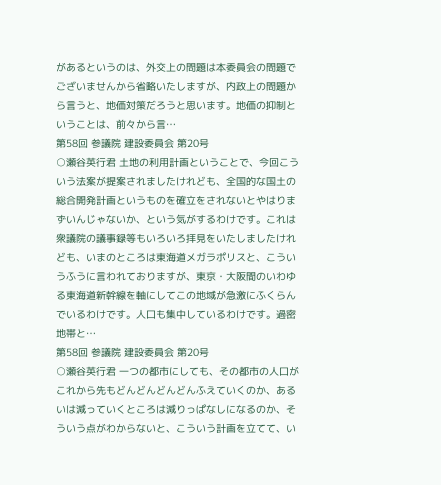があるというのは、外交上の問題は本委員会の問題でございませんから省略いたしますが、内政上の問題から言うと、地価対策だろうと思います。地価の抑制ということは、前々から言…
第58回 参議院 建設委員会 第20号
○瀬谷英行君 土地の利用計画ということで、今回こういう法案が提案されましたけれども、全国的な国土の総合開発計画というものを確立をされないとやはりまずいんじゃないか、という気がするわけです。これは衆議院の議事録等もいろいろ拝見をいたしましたけれども、いまのところは東海道メガラポリスと、こういうふうに言われておりますが、東京・大阪間のいわゆる東海道新幹線を軸にしてこの地域が急激にふくらんでいるわけです。人口も集中しているわけです。過密地帯と…
第58回 参議院 建設委員会 第20号
○瀬谷英行君 一つの都市にしても、その都市の人口がこれから先もどんどんどんどんふえていくのか、あるいは減っていくところは減りっぱなしになるのか、そういう点がわからないと、こういう計画を立てて、い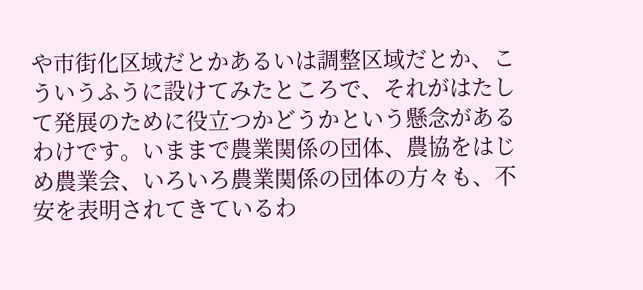や市街化区域だとかあるいは調整区域だとか、こういうふうに設けてみたところで、それがはたして発展のために役立つかどうかという懸念があるわけです。いままで農業関係の団体、農協をはじめ農業会、いろいろ農業関係の団体の方々も、不安を表明されてきているわ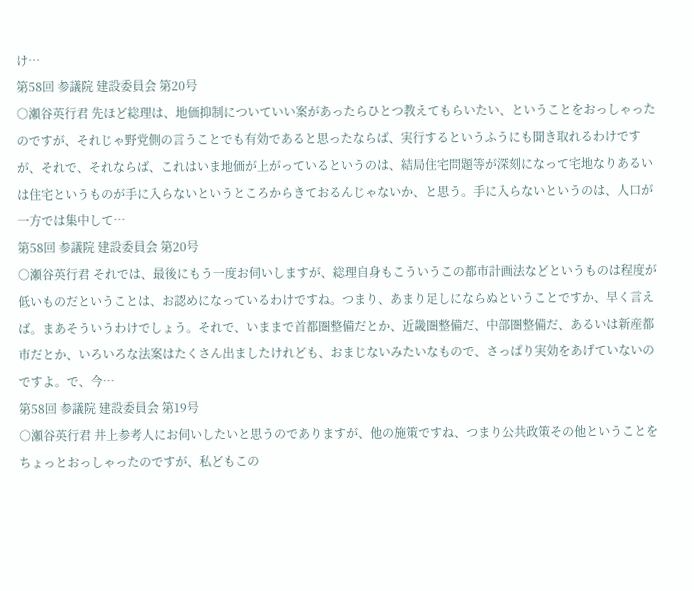け…
第58回 参議院 建設委員会 第20号
○瀬谷英行君 先ほど総理は、地価抑制についていい案があったらひとつ教えてもらいたい、ということをおっしゃったのですが、それじゃ野党側の言うことでも有効であると思ったならば、実行するというふうにも聞き取れるわけですが、それで、それならば、これはいま地価が上がっているというのは、結局住宅問題等が深刻になって宅地なりあるいは住宅というものが手に入らないというところからきておるんじゃないか、と思う。手に入らないというのは、人口が一方では集中して…
第58回 参議院 建設委員会 第20号
○瀬谷英行君 それでは、最後にもう一度お伺いしますが、総理自身もこういうこの都市計画法などというものは程度が低いものだということは、お認めになっているわけですね。つまり、あまり足しにならぬということですか、早く言えば。まあそういうわけでしょう。それで、いままで首都圏整備だとか、近畿圏整備だ、中部圏整備だ、あるいは新産都市だとか、いろいろな法案はたくさん出ましたけれども、おまじないみたいなもので、さっぱり実効をあげていないのですよ。で、今…
第58回 参議院 建設委員会 第19号
○瀬谷英行君 井上参考人にお伺いしたいと思うのでありますが、他の施策ですね、つまり公共政策その他ということをちょっとおっしゃったのですが、私どもこの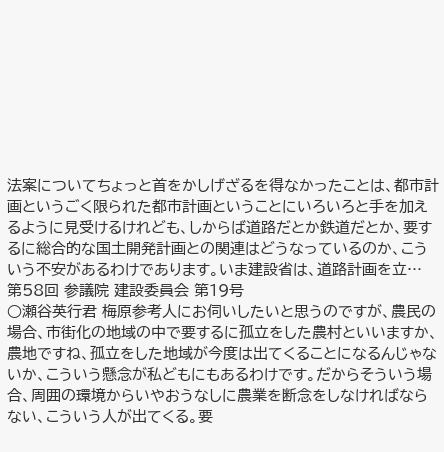法案についてちょっと首をかしげざるを得なかったことは、都市計画というごく限られた都市計画ということにいろいろと手を加えるように見受けるけれども、しからば道路だとか鉄道だとか、要するに総合的な国土開発計画との関連はどうなっているのか、こういう不安があるわけであります。いま建設省は、道路計画を立…
第58回 参議院 建設委員会 第19号
○瀬谷英行君 梅原参考人にお伺いしたいと思うのですが、農民の場合、市街化の地域の中で要するに孤立をした農村といいますか、農地ですね、孤立をした地域が今度は出てくることになるんじゃないか、こういう懸念が私どもにもあるわけです。だからそういう場合、周囲の環境からいやおうなしに農業を断念をしなければならない、こういう人が出てくる。要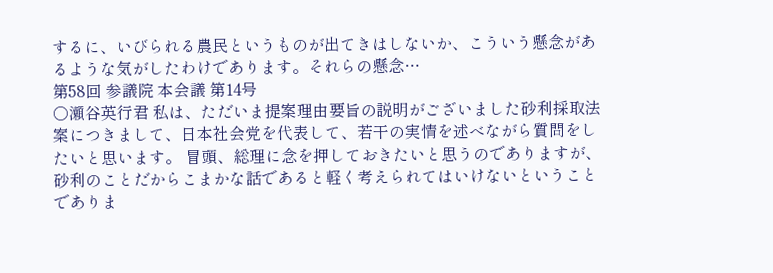するに、いびられる農民というものが出てきはしないか、こういう懸念があるような気がしたわけであります。それらの懸念…
第58回 参議院 本会議 第14号
○瀬谷英行君 私は、ただいま提案理由要旨の説明がございました砂利採取法案につきまして、日本社会党を代表して、若干の実情を述べながら質問をしたいと思います。 冒頭、総理に念を押しておきたいと思うのでありますが、砂利のことだからこまかな話であると軽く考えられてはいけないということでありま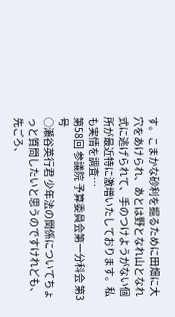す。こまかな砂利を掘るために田畑に大穴をあけられ、あとは野となれ山となれ式に逃げられて、手のつけようがない個所が最近特に激増いたしております。私も実情を調査…
第58回 参議院 予算委員会第一分科会 第3号
○瀬谷英行君 少年法の関係についてちょっと質問したいと思うのですけれども、先ごろ、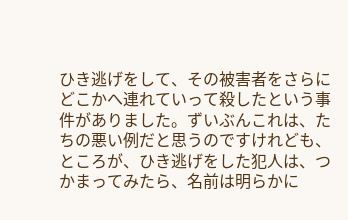ひき逃げをして、その被害者をさらにどこかへ連れていって殺したという事件がありました。ずいぶんこれは、たちの悪い例だと思うのですけれども、ところが、ひき逃げをした犯人は、つかまってみたら、名前は明らかに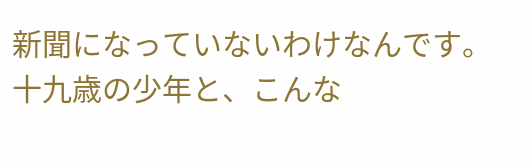新聞になっていないわけなんです。十九歳の少年と、こんな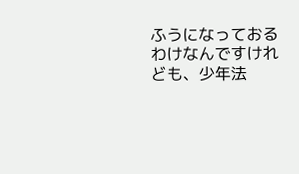ふうになっておるわけなんですけれども、少年法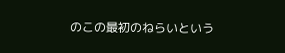のこの最初のねらいという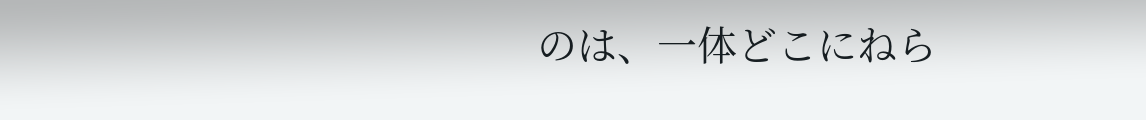のは、一体どこにねら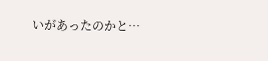いがあったのかと…